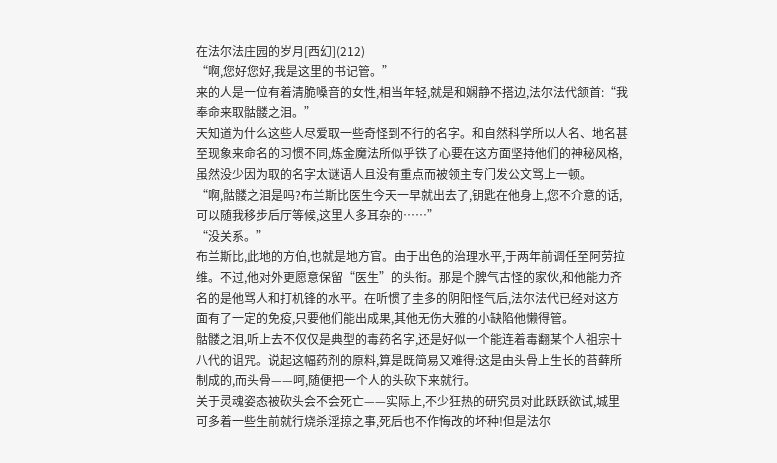在法尔法庄园的岁月[西幻](212)
“啊,您好您好,我是这里的书记管。”
来的人是一位有着清脆嗓音的女性,相当年轻,就是和娴静不搭边,法尔法代颔首:“我奉命来取骷髅之泪。”
天知道为什么这些人尽爱取一些奇怪到不行的名字。和自然科学所以人名、地名甚至现象来命名的习惯不同,炼金魔法所似乎铁了心要在这方面坚持他们的神秘风格,虽然没少因为取的名字太谜语人且没有重点而被领主专门发公文骂上一顿。
“啊,骷髅之泪是吗?布兰斯比医生今天一早就出去了,钥匙在他身上,您不介意的话,可以随我移步后厅等候,这里人多耳杂的……”
“没关系。”
布兰斯比,此地的方伯,也就是地方官。由于出色的治理水平,于两年前调任至阿劳拉维。不过,他对外更愿意保留“医生”的头衔。那是个脾气古怪的家伙,和他能力齐名的是他骂人和打机锋的水平。在听惯了圭多的阴阳怪气后,法尔法代已经对这方面有了一定的免疫,只要他们能出成果,其他无伤大雅的小缺陷他懒得管。
骷髅之泪,听上去不仅仅是典型的毒药名字,还是好似一个能连着毒翻某个人祖宗十八代的诅咒。说起这幅药剂的原料,算是既简易又难得:这是由头骨上生长的苔藓所制成的,而头骨——呵,随便把一个人的头砍下来就行。
关于灵魂姿态被砍头会不会死亡——实际上,不少狂热的研究员对此跃跃欲试,城里可多着一些生前就行烧杀淫掠之事,死后也不作悔改的坏种!但是法尔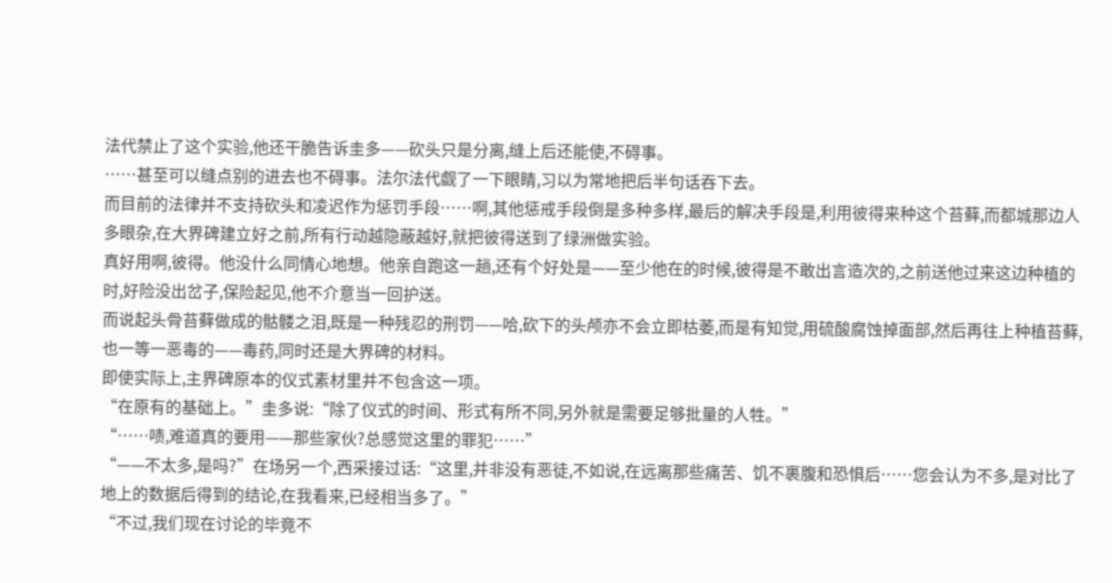法代禁止了这个实验,他还干脆告诉圭多——砍头只是分离,缝上后还能使,不碍事。
……甚至可以缝点别的进去也不碍事。法尔法代觑了一下眼睛,习以为常地把后半句话吞下去。
而目前的法律并不支持砍头和凌迟作为惩罚手段……啊,其他惩戒手段倒是多种多样,最后的解决手段是,利用彼得来种这个苔藓,而都城那边人多眼杂,在大界碑建立好之前,所有行动越隐蔽越好,就把彼得送到了绿洲做实验。
真好用啊,彼得。他没什么同情心地想。他亲自跑这一趟,还有个好处是——至少他在的时候,彼得是不敢出言造次的,之前送他过来这边种植的时,好险没出岔子,保险起见,他不介意当一回护送。
而说起头骨苔藓做成的骷髅之泪,既是一种残忍的刑罚——哈,砍下的头颅亦不会立即枯萎,而是有知觉,用硫酸腐蚀掉面部,然后再往上种植苔藓,也一等一恶毒的——毒药,同时还是大界碑的材料。
即使实际上,主界碑原本的仪式素材里并不包含这一项。
“在原有的基础上。”圭多说:“除了仪式的时间、形式有所不同,另外就是需要足够批量的人牲。”
“……啧,难道真的要用——那些家伙?总感觉这里的罪犯……”
“——不太多,是吗?”在场另一个,西采接过话:“这里,并非没有恶徒,不如说,在远离那些痛苦、饥不裹腹和恐惧后……您会认为不多,是对比了地上的数据后得到的结论,在我看来,已经相当多了。”
“不过,我们现在讨论的毕竟不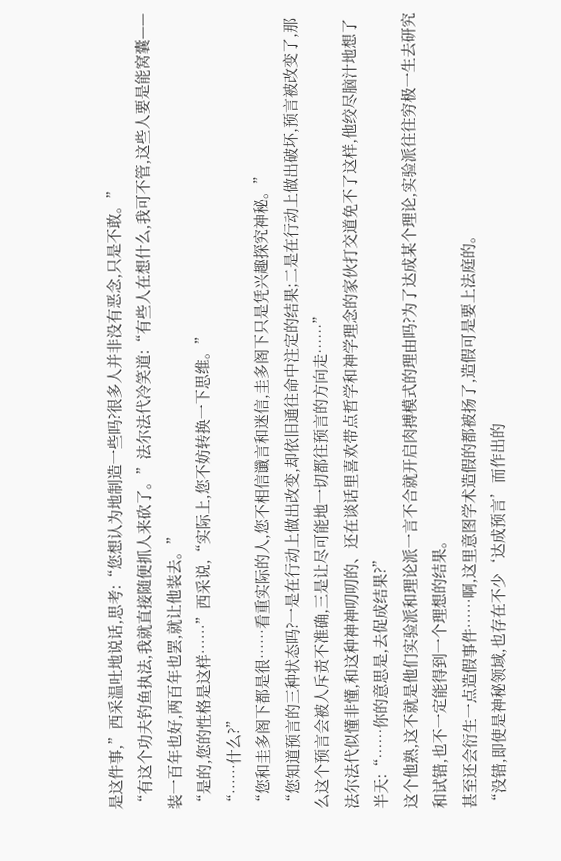是这件事,”西采温吐地说话,思考:“您想认为地制造一些吗?很多人并非没有恶念,只是不敢。”
“有这个功夫钓鱼执法,我就直接随便抓人来砍了。”法尔法代冷笑道:“有些人在想什么,我可不管,这些人要是能窝囊——装一百年也好,两百年也罢,就让他装去。”
“是的,您的性格是这样……”西采说,“实际上,您不妨转换一下思维。”
“……什么?”
“您和圭多阁下都是很……看重实际的人,您不相信谶言和迷信,圭多阁下只是凭兴趣探究神秘。”
“您知道预言的三种状态吗?一是在行动上做出改变,却依旧通往命中注定的结果;二是在行动上做出破坏,预言被改变了,那么这个预言会被人斥责不准确,三是让尽可能地一切都往预言的方向走……”
法尔法代似懂非懂,和这种神神叨叨的、还在谈话里喜欢带点哲学和神学理念的家伙打交道免不了这样,他绞尽脑汁地想了半天:“……你的意思是,去促成结果?”
这个他熟,这不就是他们实验派和理论派一言不合就开启肉搏模式的理由吗?为了达成某个理论,实验派往往穷极一生去研究和试错,也不一定能得到一个理想的结果。
甚至还会衍生一点造假事件……啊,这里意图学术造假的都被扬了,造假可是要上法庭的。
“没错,即使是神秘领域,也存在不少‘达成预言’而作出的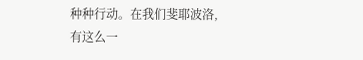种种行动。在我们斐耶波洛,有这么一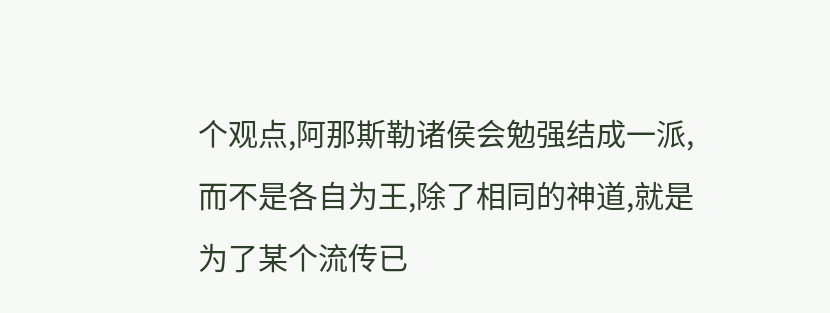个观点,阿那斯勒诸侯会勉强结成一派,而不是各自为王,除了相同的神道,就是为了某个流传已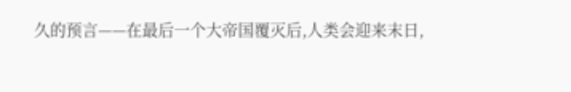久的预言——在最后一个大帝国覆灭后,人类会迎来末日,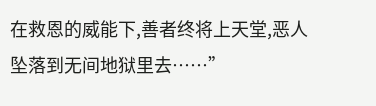在救恩的威能下,善者终将上天堂,恶人坠落到无间地狱里去……”